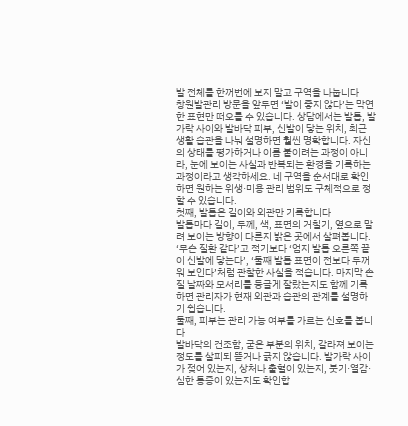발 전체를 한꺼번에 보지 말고 구역을 나눕니다
창원발관리 방문을 앞두면 ‘발이 좋지 않다’는 막연한 표현만 떠오를 수 있습니다. 상담에서는 발톱, 발가락 사이와 발바닥 피부, 신발이 닿는 위치, 최근 생활 습관을 나눠 설명하면 훨씬 명확합니다. 자신의 상태를 평가하거나 이름 붙이려는 과정이 아니라, 눈에 보이는 사실과 반복되는 환경을 기록하는 과정이라고 생각하세요. 네 구역을 순서대로 확인하면 원하는 위생·미용 관리 범위도 구체적으로 정할 수 있습니다.
첫째, 발톱은 길이와 외관만 기록합니다
발톱마다 길이, 두께, 색, 표면의 거칠기, 옆으로 말려 보이는 방향이 다른지 밝은 곳에서 살펴봅니다. ‘무슨 질환 같다’고 적기보다 ‘엄지 발톱 오른쪽 끝이 신발에 닿는다’, ‘둘째 발톱 표면이 전보다 두꺼워 보인다’처럼 관찰한 사실을 적습니다. 마지막 손질 날짜와 모서리를 둥글게 잘랐는지도 함께 기록하면 관리자가 현재 외관과 습관의 관계를 설명하기 쉽습니다.
둘째, 피부는 관리 가능 여부를 가르는 신호를 봅니다
발바닥의 건조함, 굳은 부분의 위치, 갈라져 보이는 정도를 살피되 뜯거나 긁지 않습니다. 발가락 사이가 젖어 있는지, 상처나 출혈이 있는지, 붓기·열감·심한 통증이 있는지도 확인합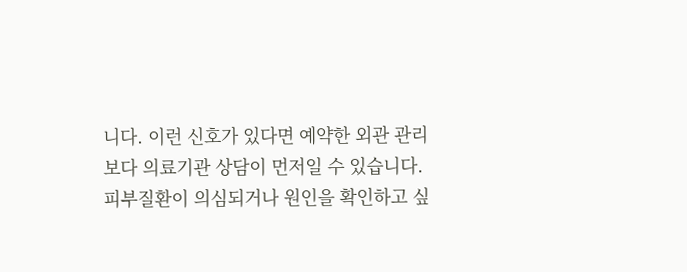니다. 이런 신호가 있다면 예약한 외관 관리보다 의료기관 상담이 먼저일 수 있습니다. 피부질환이 의심되거나 원인을 확인하고 싶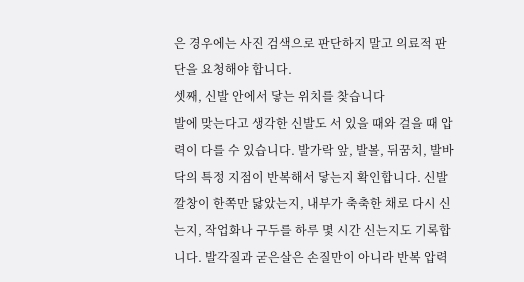은 경우에는 사진 검색으로 판단하지 말고 의료적 판단을 요청해야 합니다.
셋째, 신발 안에서 닿는 위치를 찾습니다
발에 맞는다고 생각한 신발도 서 있을 때와 걸을 때 압력이 다를 수 있습니다. 발가락 앞, 발볼, 뒤꿈치, 발바닥의 특정 지점이 반복해서 닿는지 확인합니다. 신발 깔창이 한쪽만 닳았는지, 내부가 축축한 채로 다시 신는지, 작업화나 구두를 하루 몇 시간 신는지도 기록합니다. 발각질과 굳은살은 손질만이 아니라 반복 압력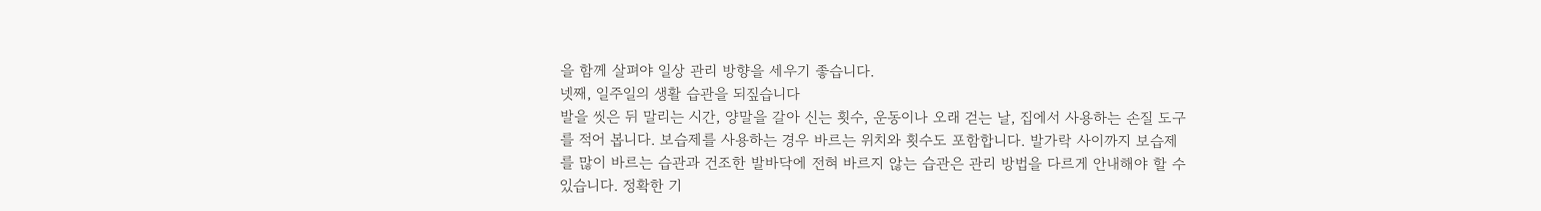을 함께 살펴야 일상 관리 방향을 세우기 좋습니다.
넷째, 일주일의 생활 습관을 되짚습니다
발을 씻은 뒤 말리는 시간, 양말을 갈아 신는 횟수, 운동이나 오래 걷는 날, 집에서 사용하는 손질 도구를 적어 봅니다. 보습제를 사용하는 경우 바르는 위치와 횟수도 포함합니다. 발가락 사이까지 보습제를 많이 바르는 습관과 건조한 발바닥에 전혀 바르지 않는 습관은 관리 방법을 다르게 안내해야 할 수 있습니다. 정확한 기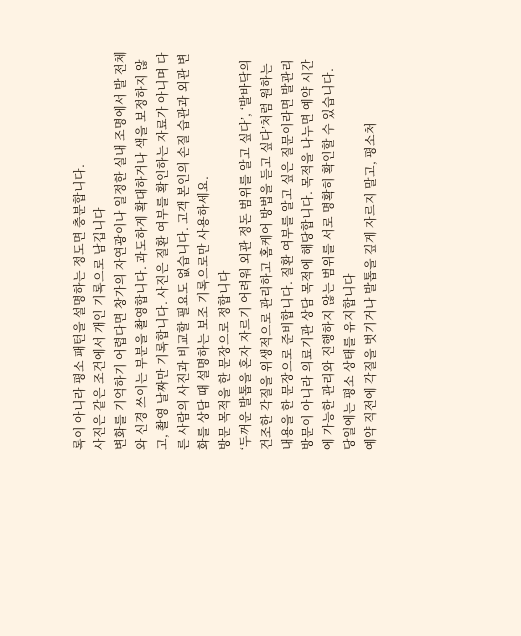록이 아니라 평소 패턴을 설명하는 정도면 충분합니다.
사진은 같은 조건에서 개인 기록으로 남깁니다
변화를 기억하기 어렵다면 창가의 자연광이나 일정한 실내 조명에서 발 전체와 신경 쓰이는 부분을 촬영합니다. 과도하게 확대하거나 색을 보정하지 않고, 촬영 날짜만 기록합니다. 사진은 질환 여부를 확인하는 자료가 아니며 다른 사람의 사진과 비교할 필요도 없습니다. 고객 본인의 손질 습관과 외관 변화를 상담 때 설명하는 보조 기록으로만 사용하세요.
방문 목적을 한 문장으로 정합니다
‘두꺼운 발톱을 혼자 자르기 어려워 외관 정돈 범위를 알고 싶다’, ‘발바닥의 건조한 각질을 위생적으로 관리하고 홈케어 방법을 듣고 싶다’처럼 원하는 내용을 한 문장으로 준비합니다. 질환 여부를 알고 싶은 질문이라면 발관리 방문이 아니라 의료기관 상담 목적에 해당합니다. 목적을 나누면 예약 시간에 가능한 관리와 진행하지 않는 범위를 서로 명확히 확인할 수 있습니다.
당일에는 평소 상태를 유지합니다
예약 직전에 각질을 벗기거나 발톱을 깊게 자르지 말고, 평소처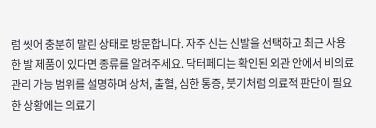럼 씻어 충분히 말린 상태로 방문합니다. 자주 신는 신발을 선택하고 최근 사용한 발 제품이 있다면 종류를 알려주세요. 닥터페디는 확인된 외관 안에서 비의료 관리 가능 범위를 설명하며 상처, 출혈, 심한 통증, 붓기처럼 의료적 판단이 필요한 상황에는 의료기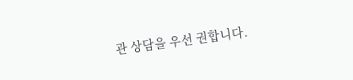관 상담을 우선 권합니다.